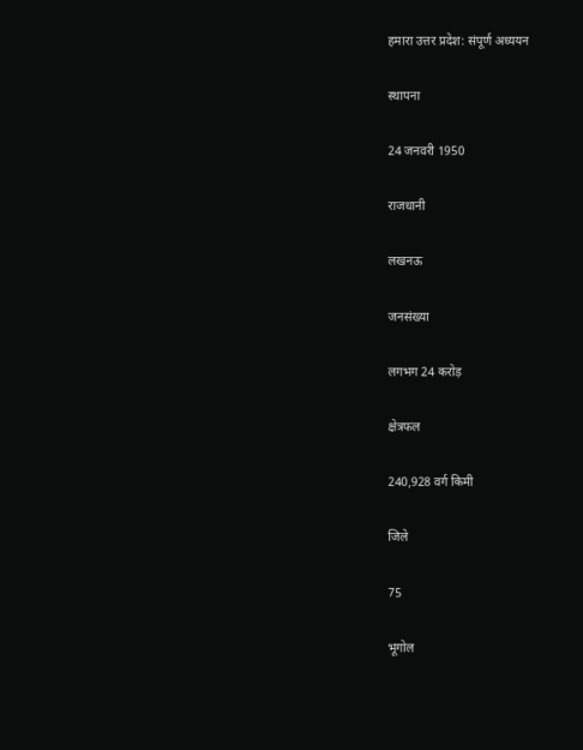हमारा उत्तर प्रदेश: संपूर्ण अध्ययन

स्थापना

24 जनवरी 1950

राजधानी

लखनऊ

जनसंख्या

लगभग 24 करोड़

क्षेत्रफल

240,928 वर्ग किमी

जिले

75

भूगोल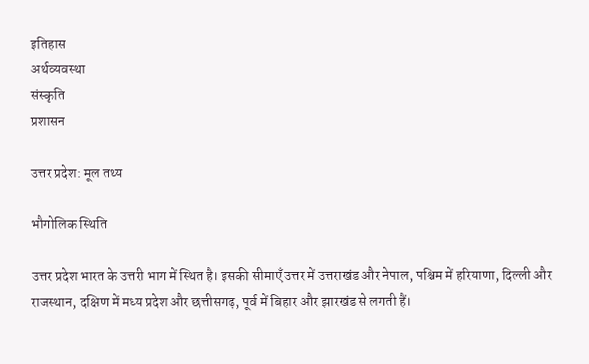इतिहास
अर्थव्यवस्था
संस्कृति
प्रशासन

उत्तर प्रदेश: मूल तथ्य

भौगोलिक स्थिति

उत्तर प्रदेश भारत के उत्तरी भाग में स्थित है। इसकी सीमाएँ उत्तर में उत्तराखंड और नेपाल, पश्चिम में हरियाणा, दिल्ली और राजस्थान, दक्षिण में मध्य प्रदेश और छत्तीसगढ़, पूर्व में बिहार और झारखंड से लगती हैं।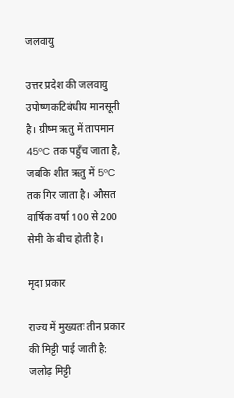जलवायु

उत्तर प्रदेश की जलवायु उपोष्णकटिबंधीय मानसूनी है। ग्रीष्म ऋतु में तापमान 45°C तक पहुँच जाता है, जबकि शीत ऋतु में 5°C तक गिर जाता है। औसत वार्षिक वर्षा 100 से 200 सेमी के बीच होती है।

मृदा प्रकार

राज्य में मुख्यतः तीन प्रकार की मिट्टी पाई जाती है: जलोढ़ मिट्टी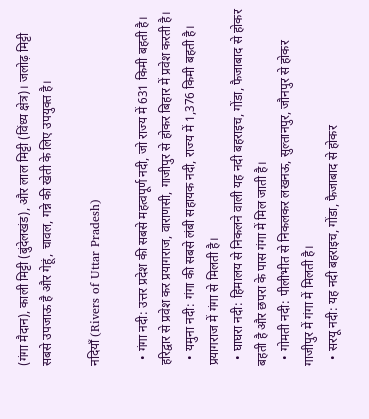(गंगा मैदान), काली मिट्टी (बुंदेलखंड), और लाल मिट्टी (विंध्य क्षेत्र)। जलोढ़ मिट्टी सबसे उपजाऊ है और गेहूं, चावल, गन्ने की खेती के लिए उपयुक्त है।

नदियाँ (Rivers of Uttar Pradesh)

  • गंगा नदी: उत्तर प्रदेश की सबसे महत्वपूर्ण नदी, जो राज्य में 631 किमी बहती है। हरिद्वार से प्रवेश कर प्रयागराज, वाराणसी, गाजीपुर से होकर बिहार में प्रवेश करती है।
  • यमुना नदी: गंगा की सबसे लंबी सहायक नदी, राज्य में 1,376 किमी बहती है। प्रयागराज में गंगा से मिलती है।
  • घाघरा नदी: हिमालय से निकलने वाली यह नदी बहराइच, गोंडा, फैजाबाद से होकर बहती है और छपरा के पास गंगा में मिल जाती है।
  • गोमती नदी: पीलीभीत से निकलकर लखनऊ, सुल्तानपुर, जौनपुर से होकर गाजीपुर में गंगा में मिलती है।
  • सरयू नदी: यह नदी बहराइच, गोंडा, फैजाबाद से होकर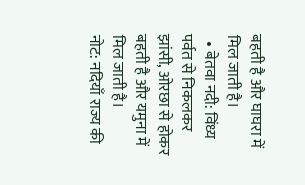बहती है और घाघरा में मिल जाती है।
  • बेतवा नदी: विंध्य पर्वत से निकलकर झांसी, ओरछा से होकर बहती है और यमुना में मिल जाती है।
नोट: नदियाँ राज्य की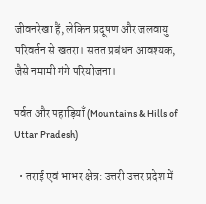जीवनरेखा हैं, लेकिन प्रदूषण और जलवायु परिवर्तन से खतरा। सतत प्रबंधन आवश्यक, जैसे नमामी गंगे परियोजना।

पर्वत और पहाड़ियाँ (Mountains & Hills of Uttar Pradesh)

  • तराई एवं भाभर क्षेत्र: उत्तरी उत्तर प्रदेश में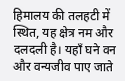हिमालय की तलहटी में स्थित, यह क्षेत्र नम और दलदली है। यहाँ घने वन और वन्यजीव पाए जाते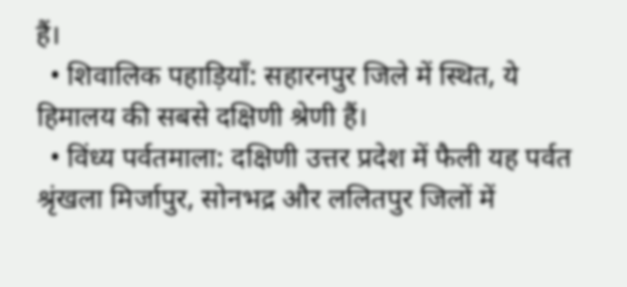हैं।
  • शिवालिक पहाड़ियाँ: सहारनपुर जिले में स्थित, ये हिमालय की सबसे दक्षिणी श्रेणी हैं।
  • विंध्य पर्वतमाला: दक्षिणी उत्तर प्रदेश में फैली यह पर्वत श्रृंखला मिर्जापुर, सोनभद्र और ललितपुर जिलों में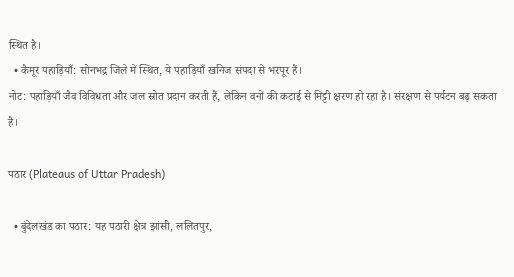स्थित है।
  • कैमूर पहाड़ियाँ: सोनभद्र जिले में स्थित, ये पहाड़ियाँ खनिज संपदा से भरपूर हैं।
नोट: पहाड़ियाँ जैव विविधता और जल स्रोत प्रदान करती हैं, लेकिन वनों की कटाई से मिट्टी क्षरण हो रहा है। संरक्षण से पर्यटन बढ़ सकता है।

पठार (Plateaus of Uttar Pradesh)

  • बुंदेलखंड का पठार: यह पठारी क्षेत्र झांसी, ललितपुर,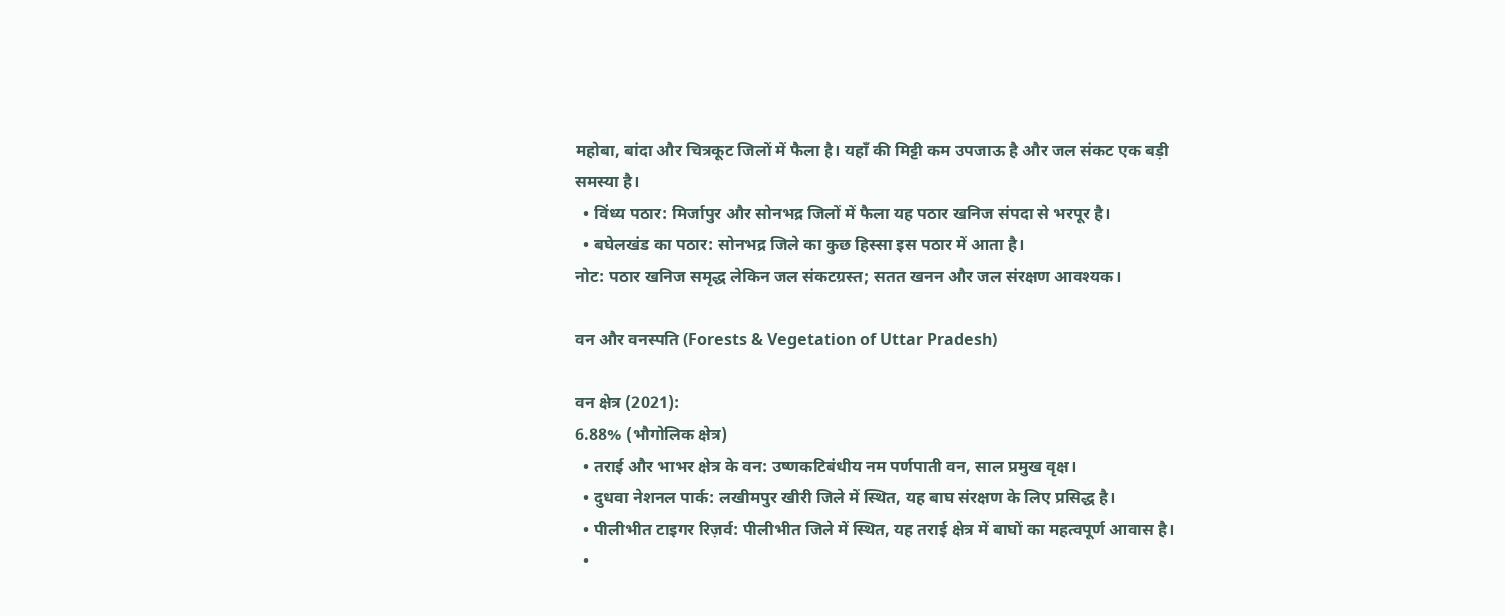महोबा, बांदा और चित्रकूट जिलों में फैला है। यहाँ की मिट्टी कम उपजाऊ है और जल संकट एक बड़ी समस्या है।
  • विंध्य पठार: मिर्जापुर और सोनभद्र जिलों में फैला यह पठार खनिज संपदा से भरपूर है।
  • बघेलखंड का पठार: सोनभद्र जिले का कुछ हिस्सा इस पठार में आता है।
नोट: पठार खनिज समृद्ध लेकिन जल संकटग्रस्त; सतत खनन और जल संरक्षण आवश्यक।

वन और वनस्पति (Forests & Vegetation of Uttar Pradesh)

वन क्षेत्र (2021):
6.88% (भौगोलिक क्षेत्र)
  • तराई और भाभर क्षेत्र के वन: उष्णकटिबंधीय नम पर्णपाती वन, साल प्रमुख वृक्ष।
  • दुधवा नेशनल पार्क: लखीमपुर खीरी जिले में स्थित, यह बाघ संरक्षण के लिए प्रसिद्ध है।
  • पीलीभीत टाइगर रिज़र्व: पीलीभीत जिले में स्थित, यह तराई क्षेत्र में बाघों का महत्वपूर्ण आवास है।
  •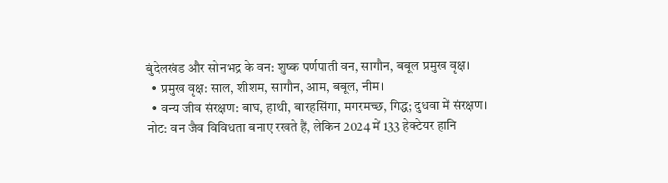बुंदेलखंड और सोनभद्र के वन: शुष्क पर्णपाती वन, सागौन, बबूल प्रमुख वृक्ष।
  • प्रमुख वृक्ष: साल, शीशम, सागौन, आम, बबूल, नीम।
  • वन्य जीव संरक्षण: बाघ, हाथी, बारहसिंगा, मगरमच्छ, गिद्ध; दुधवा में संरक्षण।
नोट: वन जैव विविधता बनाए रखते हैं, लेकिन 2024 में 133 हेक्टेयर हानि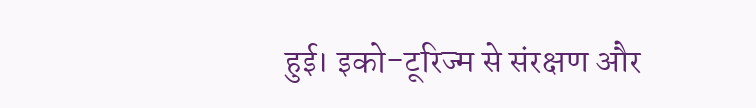हुई। इको-टूरिज्म से संरक्षण और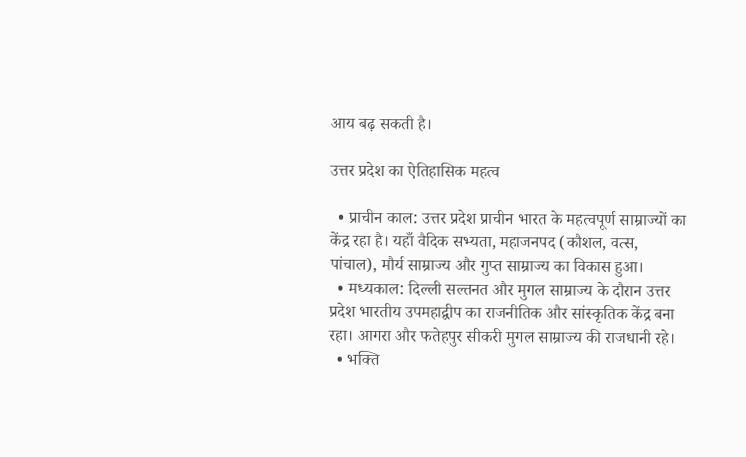आय बढ़ सकती है।

उत्तर प्रदेश का ऐतिहासिक महत्व

  • प्राचीन काल: उत्तर प्रदेश प्राचीन भारत के महत्वपूर्ण साम्राज्यों का केंद्र रहा है। यहाँ वैदिक सभ्यता, महाजनपद (कौशल, वत्स, पांचाल), मौर्य साम्राज्य और गुप्त साम्राज्य का विकास हुआ।
  • मध्यकाल: दिल्ली सल्तनत और मुगल साम्राज्य के दौरान उत्तर प्रदेश भारतीय उपमहाद्वीप का राजनीतिक और सांस्कृतिक केंद्र बना रहा। आगरा और फतेहपुर सीकरी मुगल साम्राज्य की राजधानी रहे।
  • भक्ति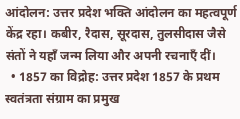आंदोलन: उत्तर प्रदेश भक्ति आंदोलन का महत्वपूर्ण केंद्र रहा। कबीर, रैदास, सूरदास, तुलसीदास जैसे संतों ने यहाँ जन्म लिया और अपनी रचनाएँ दीं।
  • 1857 का विद्रोह: उत्तर प्रदेश 1857 के प्रथम स्वतंत्रता संग्राम का प्रमुख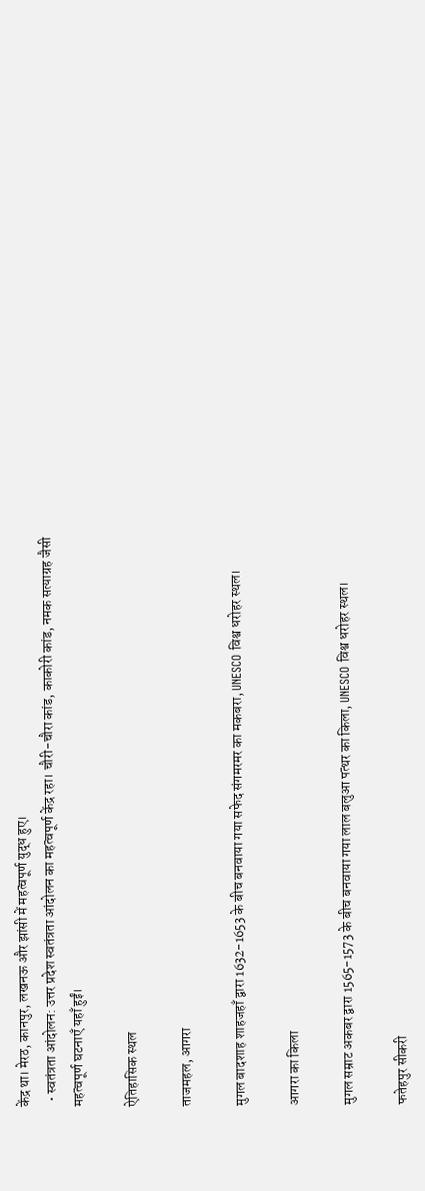केंद्र था। मेरठ, कानपुर, लखनऊ और झांसी में महत्वपूर्ण युद्ध हुए।
  • स्वतंत्रता आंदोलन: उत्तर प्रदेश स्वतंत्रता आंदोलन का महत्वपूर्ण केंद्र रहा। चौरी-चौरा कांड, काकोरी कांड, नमक सत्याग्रह जैसी महत्वपूर्ण घटनाएँ यहाँ हुईं।

ऐतिहासिक स्थल

ताजमहल, आगरा

मुगल बादशाह शाहजहाँ द्वारा 1632-1653 के बीच बनवाया गया सफेद संगमरमर का मकबरा, UNESCO विश्व धरोहर स्थल।

आगरा का किला

मुगल सम्राट अकबर द्वारा 1565-1573 के बीच बनवाया गया लाल बलुआ पत्थर का किला, UNESCO विश्व धरोहर स्थल।

फतेहपुर सीकरी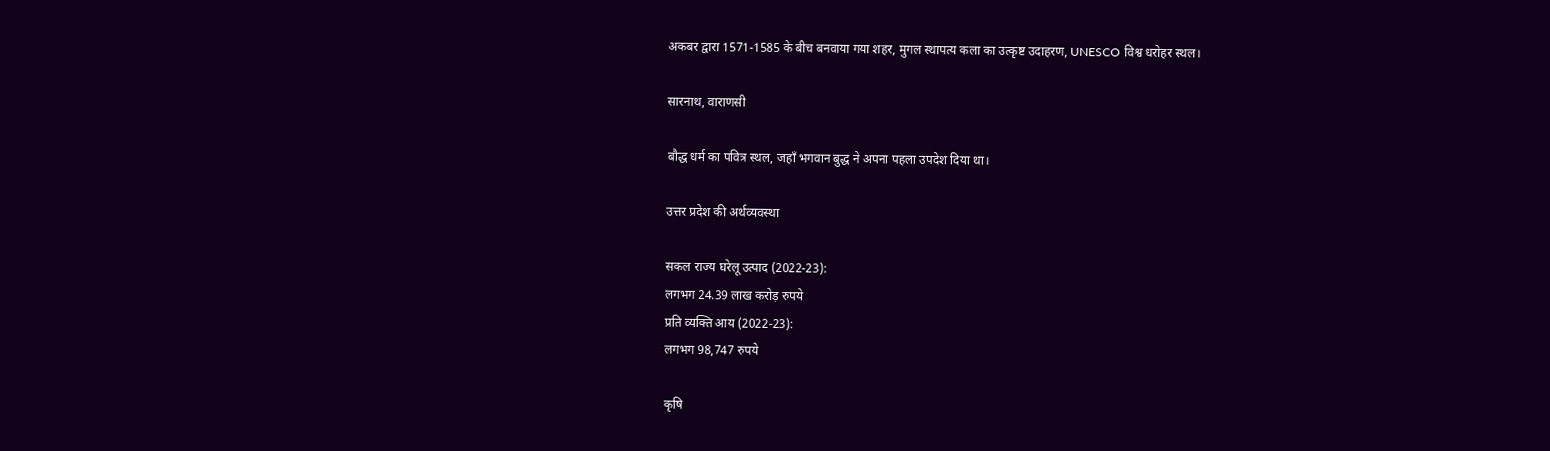अकबर द्वारा 1571-1585 के बीच बनवाया गया शहर, मुगल स्थापत्य कला का उत्कृष्ट उदाहरण, UNESCO विश्व धरोहर स्थल।

सारनाथ, वाराणसी

बौद्ध धर्म का पवित्र स्थल, जहाँ भगवान बुद्ध ने अपना पहला उपदेश दिया था।

उत्तर प्रदेश की अर्थव्यवस्था

सकल राज्य घरेलू उत्पाद (2022-23):
लगभग 24.39 लाख करोड़ रुपये
प्रति व्यक्ति आय (2022-23):
लगभग 98,747 रुपये

कृषि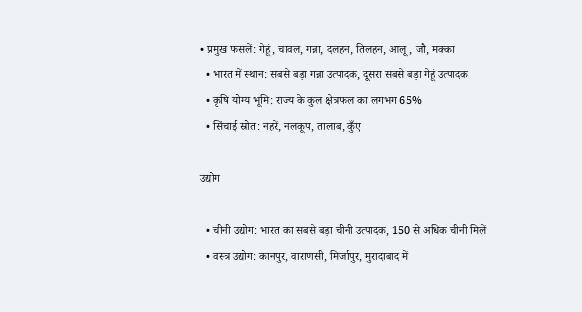• प्रमुख फसलें: गेहूं, चावल, गन्ना, दलहन, तिलहन, आलू, जौ, मक्का
  • भारत में स्थान: सबसे बड़ा गन्ना उत्पादक, दूसरा सबसे बड़ा गेहूं उत्पादक
  • कृषि योग्य भूमि: राज्य के कुल क्षेत्रफल का लगभग 65%
  • सिंचाई स्रोत: नहरें, नलकूप, तालाब, कुँए

उद्योग

  • चीनी उद्योग: भारत का सबसे बड़ा चीनी उत्पादक, 150 से अधिक चीनी मिलें
  • वस्त्र उद्योग: कानपुर, वाराणसी, मिर्जापुर, मुरादाबाद में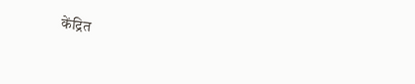केंद्रित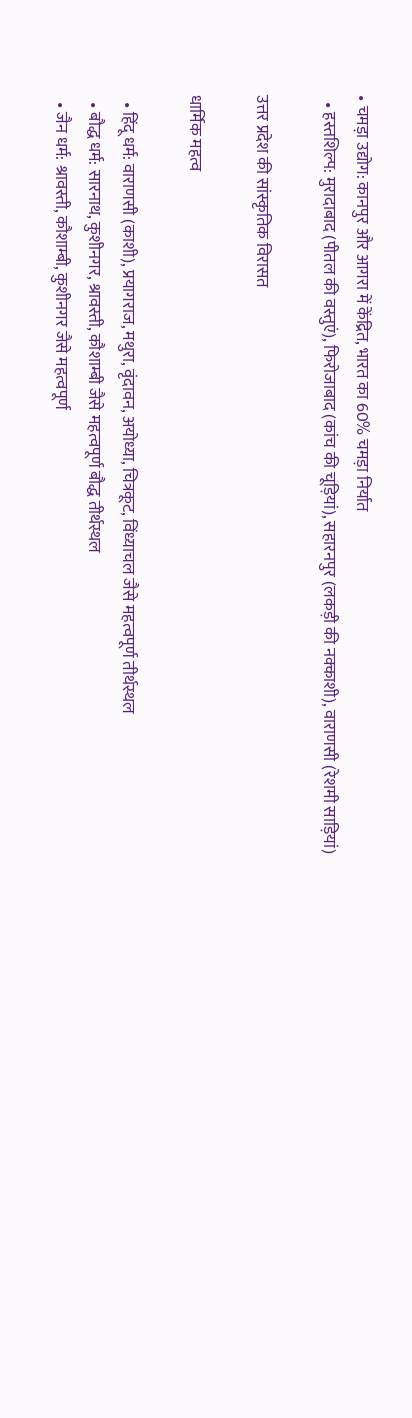• चमड़ा उद्योग: कानपुर और आगरा में केंद्रित, भारत का 60% चमड़ा निर्यात
  • हस्तशिल्प: मुरादाबाद (पीतल की वस्तुएं), फिरोजाबाद (कांच की चूड़ियां), सहारनपुर (लकड़ी की नक्काशी), वाराणसी (रेशमी साड़ियां)

उत्तर प्रदेश की सांस्कृतिक विरासत

धार्मिक महत्व

  • हिंदू धर्म: वाराणसी (काशी), प्रयागराज, मथुरा, वृंदावन, अयोध्या, चित्रकूट, विंध्याचल जैसे महत्वपूर्ण तीर्थस्थल
  • बौद्ध धर्म: सारनाथ, कुशीनगर, श्रावस्ती, कौशाम्बी जैसे महत्वपूर्ण बौद्ध तीर्थस्थल
  • जैन धर्म: श्रावस्ती, कौशाम्बी, कुशीनगर जैसे महत्वपूर्ण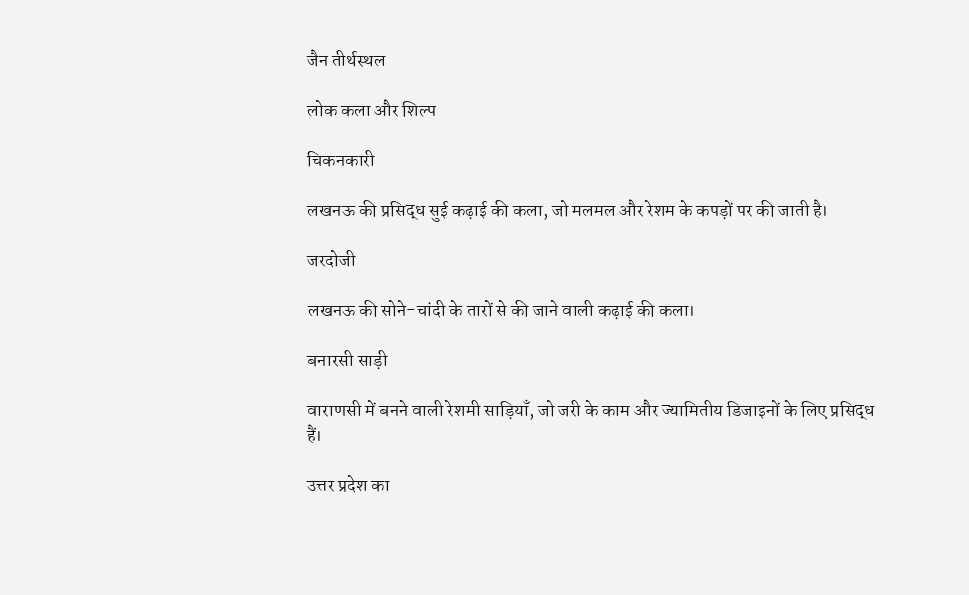जैन तीर्थस्थल

लोक कला और शिल्प

चिकनकारी

लखनऊ की प्रसिद्ध सुई कढ़ाई की कला, जो मलमल और रेशम के कपड़ों पर की जाती है।

जरदोजी

लखनऊ की सोने-चांदी के तारों से की जाने वाली कढ़ाई की कला।

बनारसी साड़ी

वाराणसी में बनने वाली रेशमी साड़ियाँ, जो जरी के काम और ज्यामितीय डिजाइनों के लिए प्रसिद्ध हैं।

उत्तर प्रदेश का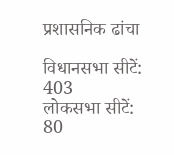प्रशासनिक ढांचा

विधानसभा सीटें:
403
लोकसभा सीटें:
80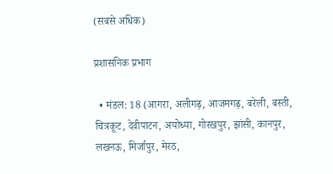(सबसे अधिक)

प्रशासनिक प्रभाग

  • मंडल: 18 (आगरा, अलीगढ़, आजमगढ़, बरेली, बस्ती, चित्रकूट, देवीपाटन, अयोध्या, गोरखपुर, झांसी, कानपुर, लखनऊ, मिर्जापुर, मेरठ,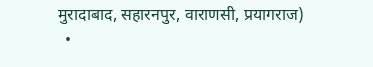मुरादाबाद, सहारनपुर, वाराणसी, प्रयागराज)
  •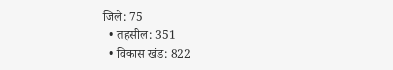जिले: 75
  • तहसील: 351
  • विकास खंड: 822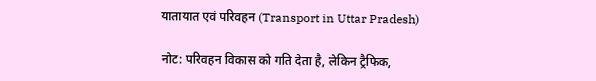यातायात एवं परिवहन (Transport in Uttar Pradesh)

नोट: परिवहन विकास को गति देता है, लेकिन ट्रैफिक,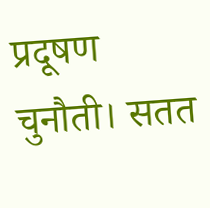प्रदूषण चुनौती। सतत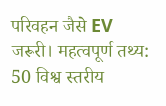परिवहन जैसे EV जरूरी। महत्वपूर्ण तथ्य: 50 विश्व स्तरीय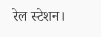रेल स्टेशन।